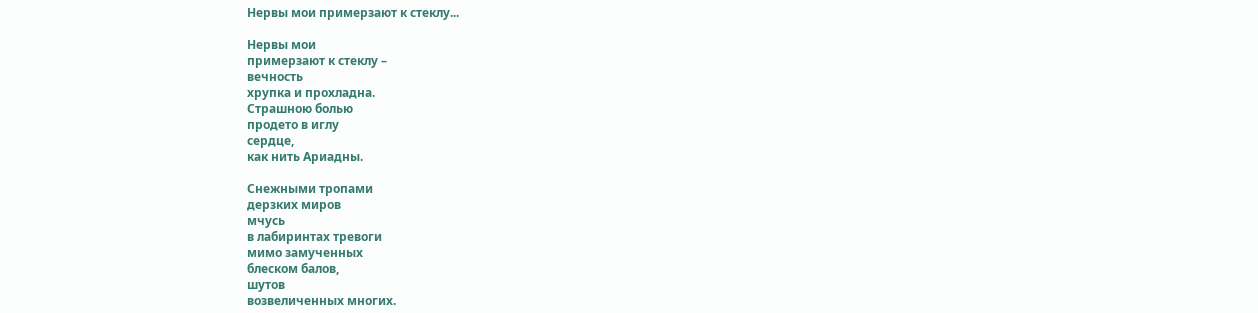Нервы мои примерзают к стеклу...

Нервы мои
примерзают к стеклу –
вечность
хрупка и прохладна.
Страшною болью
продето в иглу
сердце,
как нить Ариадны.

Снежными тропами
дерзких миров
мчусь
в лабиринтах тревоги
мимо замученных
блеском балов,
шутов
возвеличенных многих.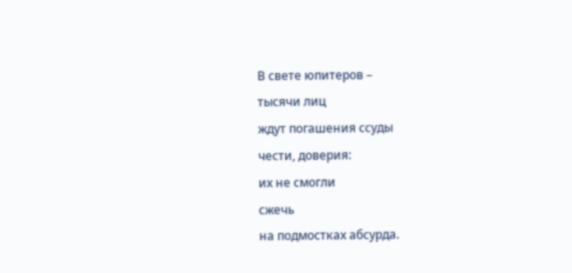В свете юпитеров –
тысячи лиц
ждут погашения ссуды
чести, доверия:
их не смогли
сжечь
на подмостках абсурда.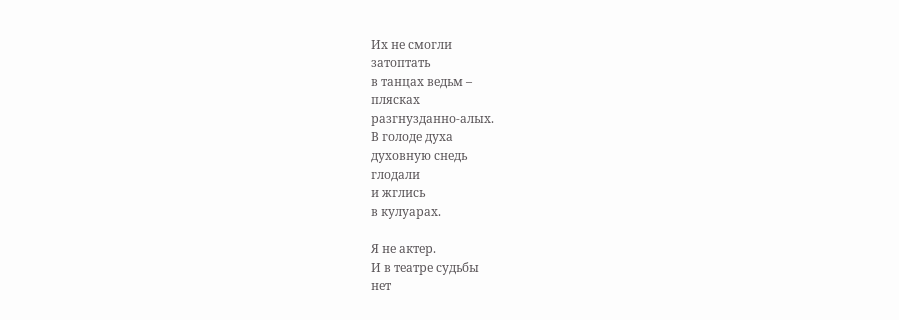Их не смогли
затоптать
в танцах ведьм –
плясках
разгнузданно-алых.
В голоде духа
духовную снедь
глодали
и жглись
в кулуарах.

Я не актер.
И в театре судьбы
нет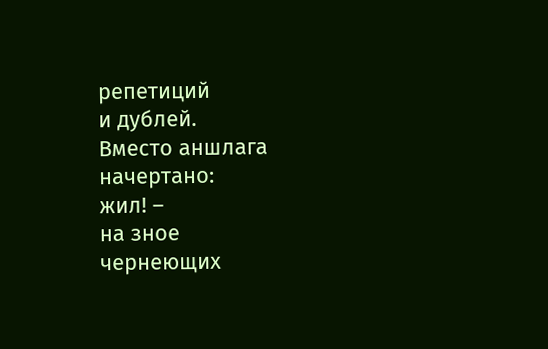репетиций
и дублей.
Вместо аншлага
начертано:
жил! –
на зное
чернеющих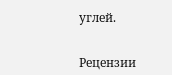углей.


Рецензии